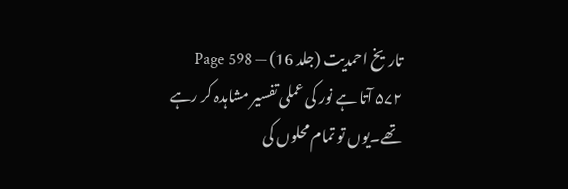تاریخ احمدیت (جلد 16) — Page 598
۵۷۲ آتا ہے نور کی عملی تفسیر مشاہدہ کر رہے تھے۔یوں تو تمام محلوں کی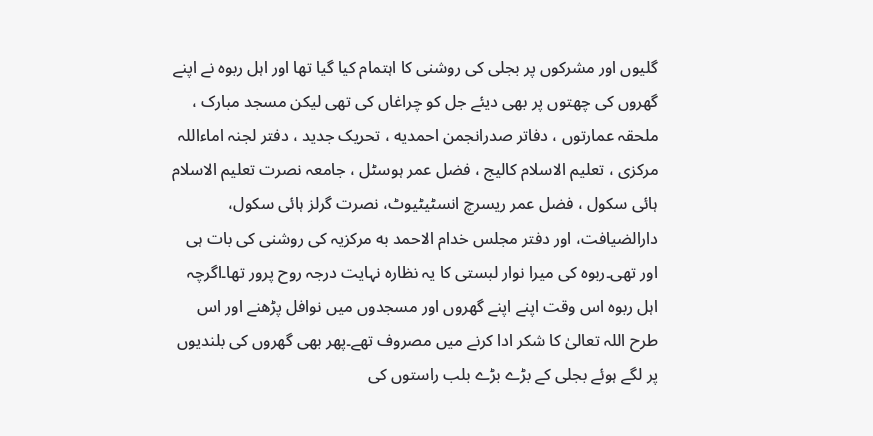گلیوں اور مشرکوں پر بجلی کی روشنی کا اہتمام کیا گیا تھا اور اہل ربوہ نے اپنے گھروں کی چھتوں پر بھی دیئے جل کو چراغاں کی تھی لیکن مسجد مبارک ، ملحقہ عمارتوں ، دفاتر صدرانجمن احمدیه ، تحریک جدید ، دفتر لجنہ اماءاللہ مرکزی ، تعلیم الاسلام کالیج ، فضل عمر ہوسٹل ، جامعہ نصرت تعلیم الاسلام ہائی سکول ، فضل عمر ریسرچ انسٹیٹیوٹ، نصرت گرلز ہائی سکول، دارالضیافت، اور دفتر مجلس خدام الاحمد به مرکزیہ کی روشنی کی بات ہی اور تھی۔ربوہ کی میرا نوار لبستی کا یہ نظارہ نہایت درجہ روح پرور تھا۔اگرچہ اہل ربوہ اس وقت اپنے اپنے گھروں اور مسجدوں میں نوافل پڑھنے اور اس طرح اللہ تعالیٰ کا شکر ادا کرنے میں مصروف تھے۔پھر بھی گھروں کی بلندیوں پر لگے ہوئے بجلی کے بڑے بڑے بلب راستوں کی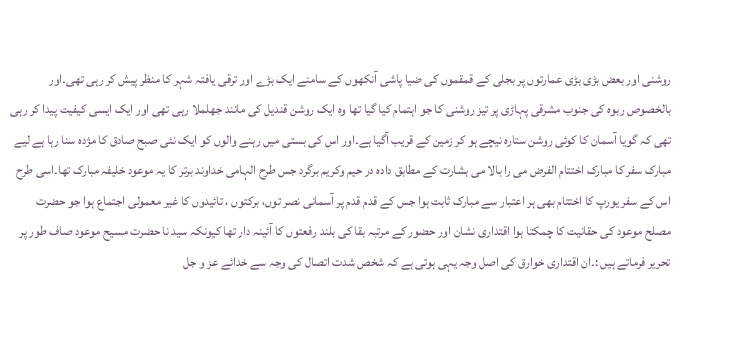روشنی اور بعض بڑی بڑی عمارتوں پر بجلی کے قمقموں کی ضیا پاشی آنکھوں کے سامنے ایک بڑے اور ترقی یافتہ شہر کا منظر پیش کر رہی تھی۔اور بالخصوص ربوہ کی جنوب مشرقی پہاڑی پر تیز روشنی کا جو اہتمام کیا گیا تھا وہ ایک روشن قندیل کی مانند جھلملا رہی تھی اور ایک ایسی کیفیت پیدا کر رہی تھی کہ گویا آسمان کا کوئی روشن ستارہ نیچے ہو کر زمین کے قریب آگیا ہے۔اور اس کی بستی میں رہنے والوں کو ایک نئی صبح صادق کا مژدہ سنا رہا ہے لیے مبارک سفر کا مبارک اختتام الفرض می را بالا می بشارت کے مطابق داده در حیم وکریم برگرد جس طرح الہامی خداوند برتر کا یہ موعود خلیفہ مبارک تھا۔اسی طرح اس کے سفر یورپ کا اختتام بھی ہر اعتبار سے مبارک ثابت ہوا جس کے قدم قدم پر آسمانی نصر توں، برکتوں ، تائیدوں کا غیر معمولی اجتماع ہوا جو حضرت مصلح موعود کی حقانیت کا چمکتا ہوا اقتداری نشان اور حضور کے مرتبہ بقا کی بلند رفعتوں کا آئینہ دار تھا کیونکہ سید نا حضرت مسیح موعود صاف طور پر تحریر فرماتے ہیں :۔ان اقتداری خوارق کی اصل وجہ یہی ہوتی ہے کہ شخص شدت اتصال کی وجہ سے خدائے عز و جل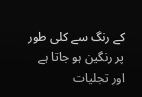کے رنگ سے کلی طور پر رنگین ہو جاتا ہے اور تجلیات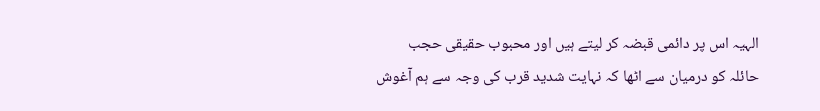الہیہ اس پر دائمی قبضہ کر لیتے ہیں اور محبوب حقیقی حجب حائلہ کو درمیان سے اٹھا کہ نہایت شدید قرب کی وجہ سے ہم آغوش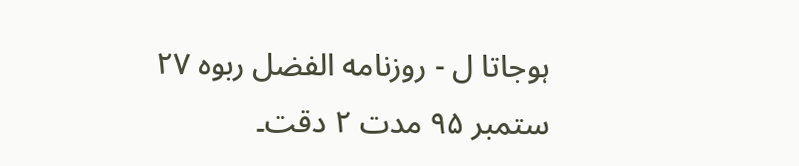ہوجاتا ل - روزنامه الفضل ربوه ۲۷ ستمبر ۹۵ مدت ۲ دقت۔